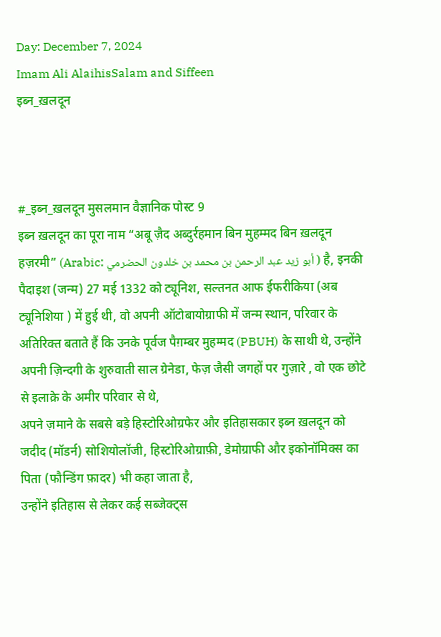Day: December 7, 2024
Imam Ali AlaihisSalam and Siffeen
इब्न_ख़लदून



#_इब्न_ख़लदून मुसलमान वैज्ञानिक पोस्ट 9
इब्न ख़लदून का पूरा नाम “अबू ज़ैद अब्दुर्रहमान बिन मुहम्मद बिन ख़लदून हज़रमी” (Arabic: أبو زيد عبد الرحمن بن محمد بن خلدون الحضرمي ) है, इनकी पैदाइश (जन्म) 27 मई 1332 को ट्यूनिश, सल्तनत आफ ईफरीकिया (अब ट्यूनिशिया ) में हुई थी, वो अपनी ऑटोबायोग्राफी में जन्म स्थान, परिवार के अतिरिक्त बताते हैं कि उनके पूर्वज पैग़म्बर मुहम्मद (PBUH) के साथी थे, उन्होंने अपनी ज़िन्दगी के शुरुवाती साल ग्रेनेडा, फेज़ जैसी जगहों पर गुज़ारे , वो एक छोटे से इलाक़े के अमीर परिवार से थे,
अपने ज़माने के सबसे बड़े हिस्टोरिओग्रफेर और इतिहासकार इब्न ख़लदून को जदीद (मॉडर्न) सोशियोलॉजी, हिस्टोरिओग्राफ़ी, डेमोग्राफी और इकोनॉमिक्स का पिता (फौन्डिंग फ़ादर) भी कहा जाता है,
उन्होंने इतिहास से लेकर कई सब्जेक्ट्स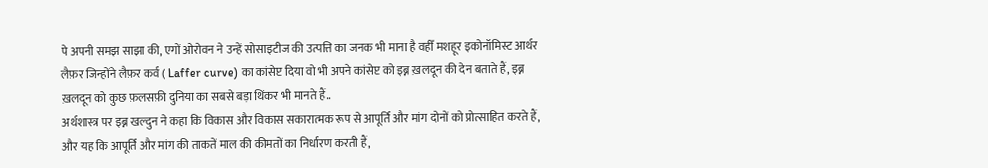पे अपनी समझ साझा की, एगों ओरोवन ने उन्हें सोसाइटीज की उत्पत्ति का जनक भी माना है वहीँ मशहूर इकोनॉमिस्ट आर्थर लैफ़र जिन्होंने लैफ़र कर्व ( Laffer curve) का कांसेप्ट दिया वो भी अपने कांसेप्ट को इब्न ख़लदून की देन बताते हैं, इब्न ख़लदून को कुछ फ़लसफ़ी दुनिया का सबसे बड़ा थिंकर भी मानते हैं..
अर्थशास्त्र पर इब्न खल्दुन ने कहा कि विकास और विकास सकारात्मक रूप से आपूर्ति और मांग दोनों को प्रोत्साहित करते हैं, और यह कि आपूर्ति और मांग की ताकतें माल की कीमतों का निर्धारण करती हैं,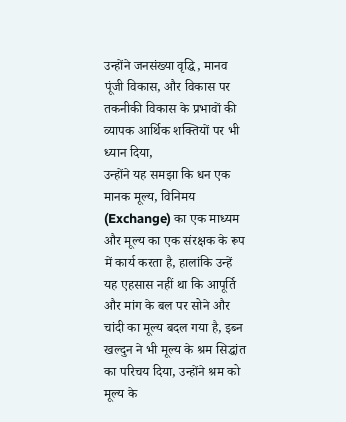उन्होंने जनसंख्या वृद्धि, मानव पूंजी विकास, और विकास पर तकनीकी विकास के प्रभावों की व्यापक आर्थिक शक्तियों पर भी ध्यान दिया,
उन्होंने यह समझा कि धन एक मानक मूल्य, विनिमय (Exchange) का एक माध्यम और मूल्य का एक संरक्षक के रूप में कार्य करता है, हालांकि उन्हें यह एहसास नहीं था कि आपूर्ति और मांग के बल पर सोने और चांदी का मूल्य बदल गया है, इब्न खल्दुन ने भी मूल्य के श्रम सिद्धांत का परिचय दिया, उन्होंने श्रम को मूल्य के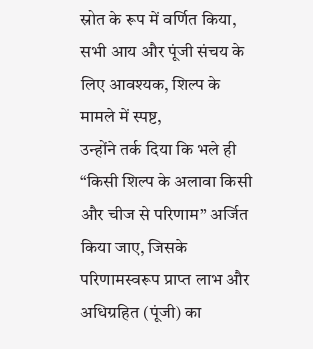स्रोत के रूप में वर्णित किया, सभी आय और पूंजी संचय के लिए आवश्यक, शिल्प के मामले में स्पष्ट,
उन्होंने तर्क दिया कि भले ही “किसी शिल्प के अलावा किसी और चीज से परिणाम” अर्जित किया जाए, जिसके परिणामस्वरूप प्राप्त लाभ और अधिग्रहित (पूंजी) का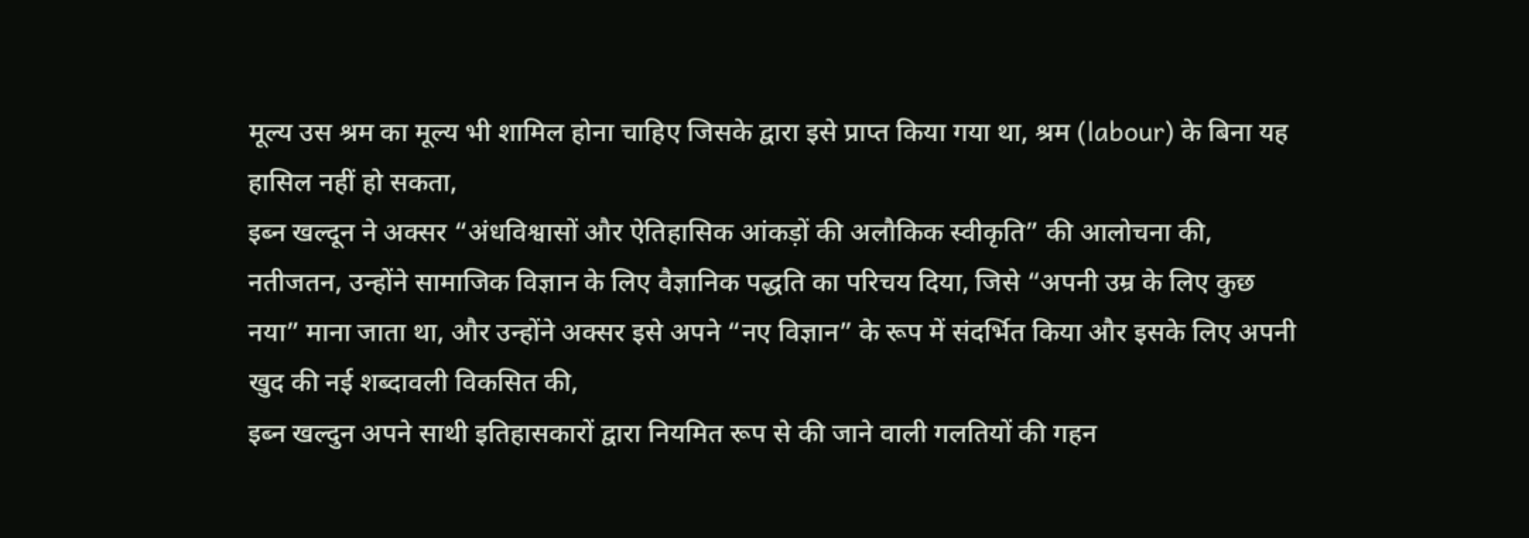मूल्य उस श्रम का मूल्य भी शामिल होना चाहिए जिसके द्वारा इसे प्राप्त किया गया था, श्रम (labour) के बिना यह हासिल नहीं हो सकता,
इब्न खल्दून ने अक्सर “अंधविश्वासों और ऐतिहासिक आंकड़ों की अलौकिक स्वीकृति” की आलोचना की, नतीजतन, उन्होंने सामाजिक विज्ञान के लिए वैज्ञानिक पद्धति का परिचय दिया, जिसे “अपनी उम्र के लिए कुछ नया” माना जाता था, और उन्होंने अक्सर इसे अपने “नए विज्ञान” के रूप में संदर्भित किया और इसके लिए अपनी खुद की नई शब्दावली विकसित की,
इब्न खल्दुन अपने साथी इतिहासकारों द्वारा नियमित रूप से की जाने वाली गलतियों की गहन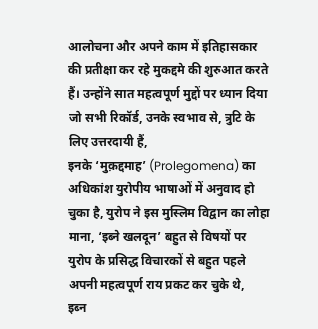आलोचना और अपने काम में इतिहासकार की प्रतीक्षा कर रहे मुकद्दमे की शुरुआत करते हैं। उन्होंने सात महत्वपूर्ण मुद्दों पर ध्यान दिया जो सभी रिकॉर्ड, उनके स्वभाव से, त्रुटि के लिए उत्तरदायी हैं,
इनके ‘मुक़द्दमाह’ (Prolegomena) का अधिकांश युरोपीय भाषाओं में अनुवाद हो चुका है, युरोप ने इस मुस्लिम विद्वान का लोहा माना, ‘इब्ने खलदून’ बहुत से विषयों पर युरोप के प्रसिद्ध विचारकों से बहुत पहले अपनी महत्वपूर्ण राय प्रकट कर चुके थे,
इब्न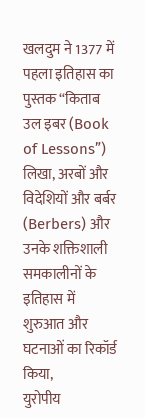खलदुम ने 1377 में पहला इतिहास का पुस्तक “किताब उल इबर (Book of Lessons”) लिखा, अरबों और विदेशियों और बर्बर (Berbers) और उनके शक्तिशाली समकालीनों के इतिहास में शुरुआत और घटनाओं का रिकॉर्ड किया,
युरोपीय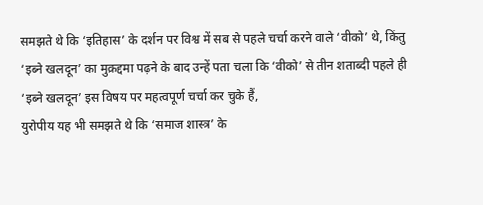समझते थे कि ‘इतिहास’ के दर्शन पर विश्व में सब से पहले चर्चा करने वाले ‘वीको’ थे, किंतु ‘इब्ने खलदून’ का मुक़द्दमा पढ़ने के बाद उन्हें पता चला कि ‘वीको’ से तीन शताब्दी पहले ही ‘इब्ने खलदून’ इस विषय पर महत्वपूर्ण चर्चा कर चुके हैं,
युरोपीय यह भी समझते थे कि ‘समाज शास्त्र’ के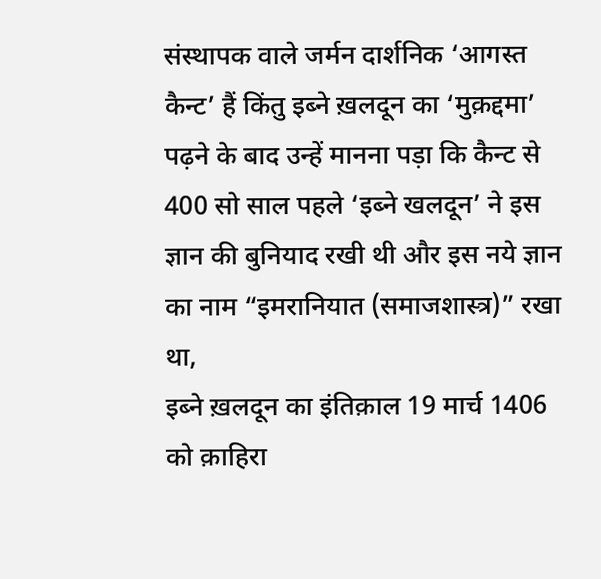संस्थापक वाले जर्मन दार्शनिक ‘आगस्त कैन्ट’ हैं किंतु इब्ने ख़लदून का ‘मुक़द्दमा’ पढ़ने के बाद उन्हें मानना पड़ा कि कैन्ट से 400 सो साल पहले ‘इब्ने खलदून’ ने इस ज्ञान की बुनियाद रखी थी और इस नये ज्ञान का नाम “इमरानियात (समाजशास्त्र)” रखा था,
इब्ने ख़लदून का इंतिक़ाल 19 मार्च 1406 को क़ाहिरा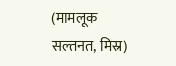(मामलूक सल्तनत, मिस्र)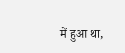में हुआ था,